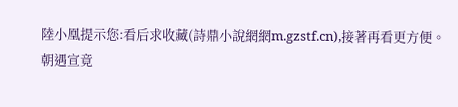陸小凰提示您:看后求收藏(詩鼎小說網網m.gzstf.cn),接著再看更方便。
朝遇宣竟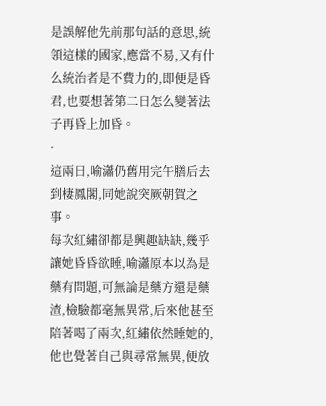是誤解他先前那句話的意思,統領這樣的國家,應當不易,又有什么統治者是不費力的,即便是昏君,也要想著第二日怎么變著法子再昏上加昏。
·
這兩日,喻瀟仍舊用完午膳后去到棲鳳閣,同她說突厥朝賀之事。
每次紅繡卻都是興趣缺缺,幾乎讓她昏昏欲睡,喻瀟原本以為是藥有問題,可無論是藥方還是藥渣,檢驗都毫無異常,后來他甚至陪著喝了兩次,紅繡依然睡她的,他也覺著自己與尋常無異,便放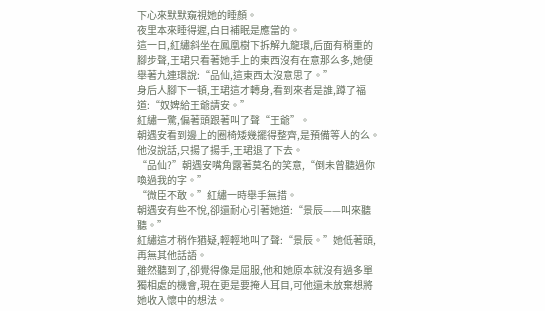下心來默默窺視她的睡顏。
夜里本來睡得遲,白日補眠是應當的。
這一日,紅繡斜坐在鳳凰樹下拆解九龍環,后面有稍重的腳步聲,王珺只看著她手上的東西沒有在意那么多,她便舉著九連環說:“品仙,這東西太沒意思了。”
身后人腳下一頓,王珺這才轉身,看到來者是誰,蹲了福道:“奴婢給王爺請安。”
紅繡一驚,偏著頭跟著叫了聲“王爺”。
朝遇安看到邊上的圈椅矮幾擺得整齊,是預備等人的么。他沒說話,只揚了揚手,王珺退了下去。
“品仙?”朝遇安嘴角露著莫名的笑意,“倒未曾聽過你喚過我的字。”
“微臣不敢。”紅繡一時舉手無措。
朝遇安有些不悅,卻還耐心引著她道:“景辰——叫來聽聽。”
紅繡這才稍作猶疑,輕輕地叫了聲:“景辰。”她低著頭,再無其他話語。
雖然聽到了,卻覺得像是屈服,他和她原本就沒有過多單獨相處的機會,現在更是要掩人耳目,可他還未放棄想將她收入懷中的想法。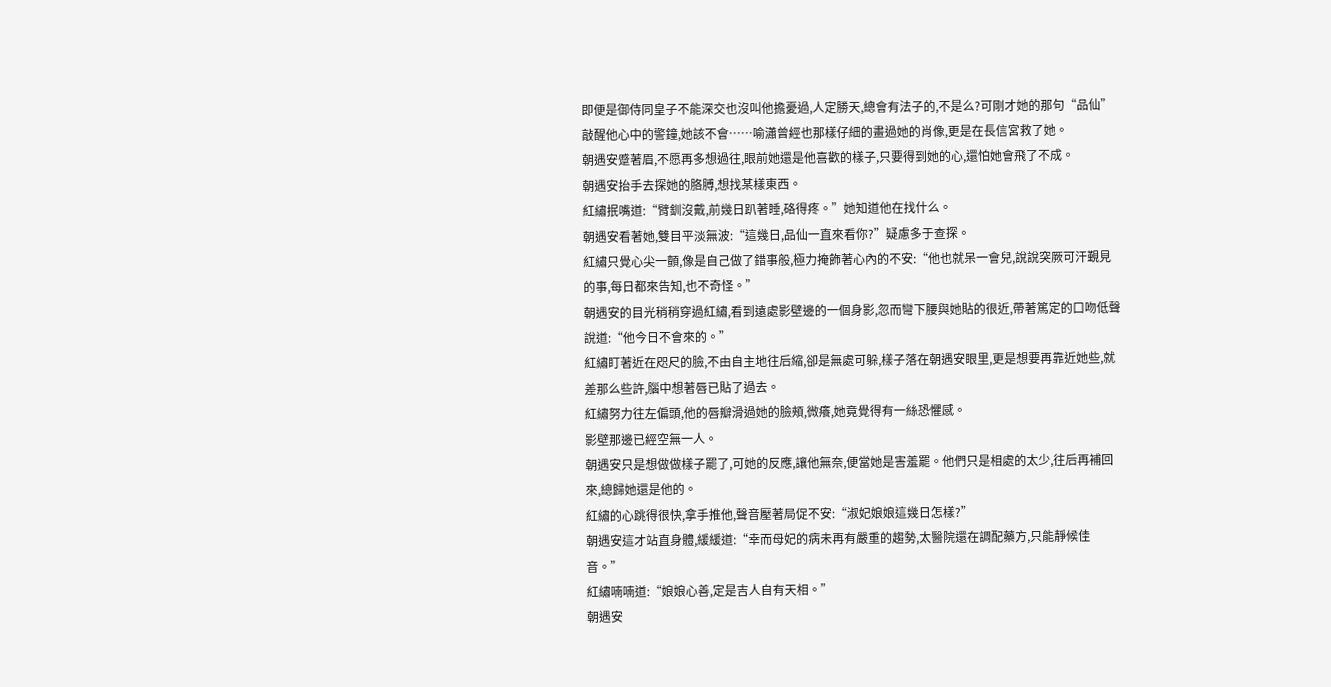即便是御侍同皇子不能深交也沒叫他擔憂過,人定勝天,總會有法子的,不是么?可剛才她的那句“品仙”敲醒他心中的警鐘,她該不會……喻瀟曾經也那樣仔細的畫過她的肖像,更是在長信宮救了她。
朝遇安蹙著眉,不愿再多想過往,眼前她還是他喜歡的樣子,只要得到她的心,還怕她會飛了不成。
朝遇安抬手去探她的胳膊,想找某樣東西。
紅繡抿嘴道:“臂釧沒戴,前幾日趴著睡,硌得疼。”她知道他在找什么。
朝遇安看著她,雙目平淡無波:“這幾日,品仙一直來看你?”疑慮多于查探。
紅繡只覺心尖一顫,像是自己做了錯事般,極力掩飾著心內的不安:“他也就呆一會兒,說說突厥可汗覲見的事,每日都來告知,也不奇怪。”
朝遇安的目光稍稍穿過紅繡,看到遠處影壁邊的一個身影,忽而彎下腰與她貼的很近,帶著篤定的口吻低聲說道:“他今日不會來的。”
紅繡盯著近在咫尺的臉,不由自主地往后縮,卻是無處可躲,樣子落在朝遇安眼里,更是想要再靠近她些,就差那么些許,腦中想著唇已貼了過去。
紅繡努力往左偏頭,他的唇瓣滑過她的臉頰,微癢,她竟覺得有一絲恐懼感。
影壁那邊已經空無一人。
朝遇安只是想做做樣子罷了,可她的反應,讓他無奈,便當她是害羞罷。他們只是相處的太少,往后再補回來,總歸她還是他的。
紅繡的心跳得很快,拿手推他,聲音壓著局促不安:“淑妃娘娘這幾日怎樣?”
朝遇安這才站直身體,緩緩道:“幸而母妃的病未再有嚴重的趨勢,太醫院還在調配藥方,只能靜候佳音。”
紅繡喃喃道:“娘娘心善,定是吉人自有天相。”
朝遇安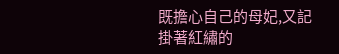既擔心自己的母妃,又記掛著紅繡的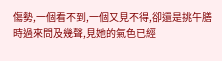傷勢,一個看不到,一個又見不得,卻還是挑午膳時過來問及幾聲,見她的氣色已經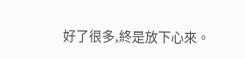好了很多,終是放下心來。